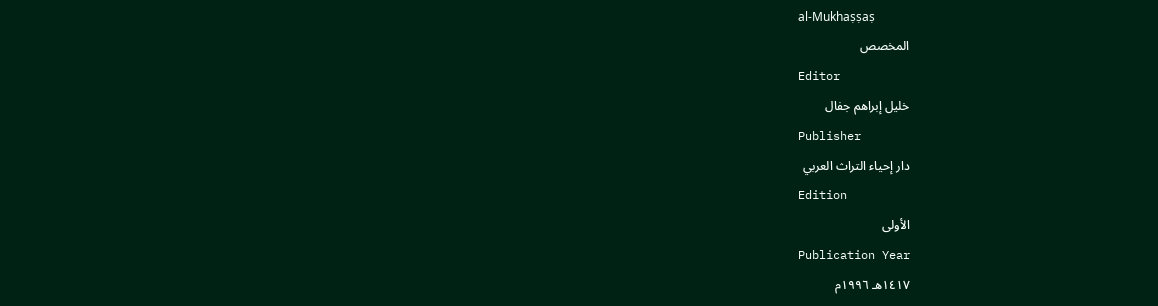al-Mukhaṣṣaṣ
المخصص
Editor
خليل إبراهم جفال
Publisher
دار إحياء التراث العربي
Edition
الأولى
Publication Year
١٤١٧هـ ١٩٩٦م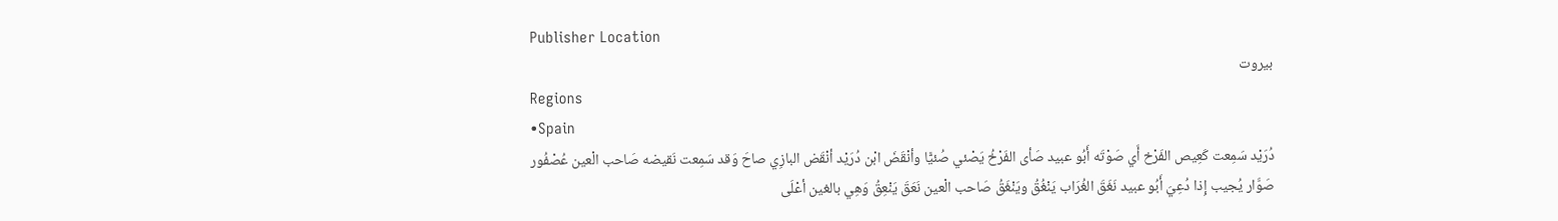Publisher Location
بيروت
Regions
•Spain
دُرَيْد سَمِعت كَعِيص الفَرْخ أَي صَوْتَه أَبُو عبيد صَأى الفَرْخُ يَصْئي صُئيًّا وأنْقَضَ ابْن دُرَيْد أنْقَض البازِي صاحَ وَقد سَمِعت نَقيضه صَاحب الْعين عُصْفُور صَوَّار يُجيب إِذا دُعِيَ أَبُو عبيد نَغَقَ الغُرَاب يَنْغُقُ ويَنْغَقُ صَاحب الْعين نَعَقَ يَنْعِقُ وَهِي بالغين أعْلَى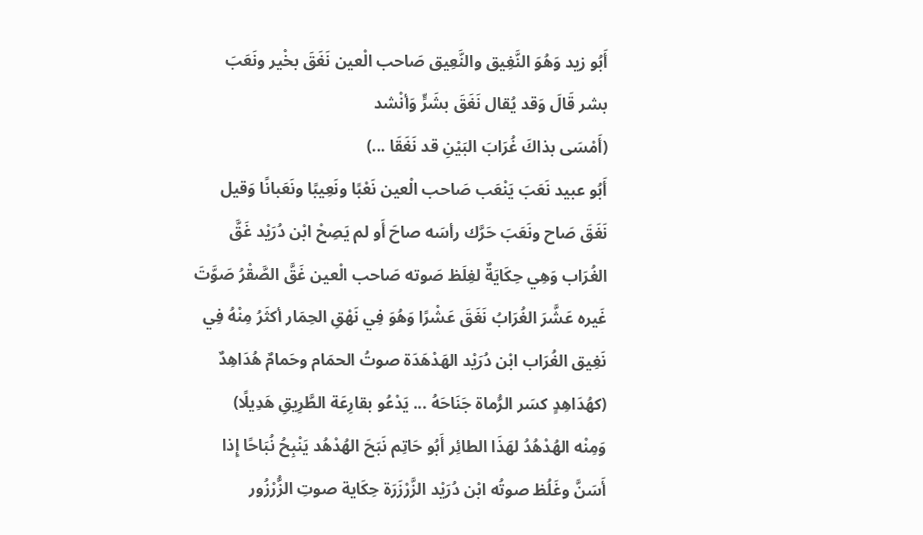أَبُو زيد وَهُوَ النَّغِيق والنَّعِيق صَاحب الْعين نَغَقَ بخْير ونَعَبَ بشر قَالَ وَقد يُقال نَغَقَ بشَرٍّ وَأنْشد
(أَمْسَى بذاكَ غُرَابَ البَيْنِ قد نَغَقَا ...)
أَبُو عبيد نَعَبَ يَنْعَب صَاحب الْعين نَعْبًا ونَعِيبًا ونَعَبانًا وَقيل نَغَقَ صَاح ونَعَبَ حَرَّك رأسَه صاحَ أَو لم يَصِحْ ابْن دُرَيْد غَقَّ الغُرَاب وَهِي حِكَايَةٌ لغِلَظ صَوته صَاحب الْعين غَقَّ الصَّقْرُ صَوَّتَ غَيره عَشَّرَ الغُرَابُ نَغَقَ عَشْرًا وَهُوَ فِي نَهْقِ الحِمَار أكثَرُ مِنْهُ فِي نَغِيق الغُرَاب ابْن دُرَيْد الهَدْهَدَة صوتُ الحمَام وحَمامٌ هُدَاهِدٌ
(كهُدَاهِدٍ كسَر الرُّماة جَنَاحَهُ ... يَدْعُو بقارِعَة الطَّرِيقِ هَدِيلًا)
وَمِنْه الهُدْهُدُ لهَذَا الطائِر أَبُو حَاتِم نَبَحَ الهُدْهُد يَنْبِحُ نُبَاحًا إِذا أَسَنَّ وغَلُظ صوتُه ابْن دُرَيْد الزَّرْزَرَة حِكَاية صوتِ الزُّرْزُور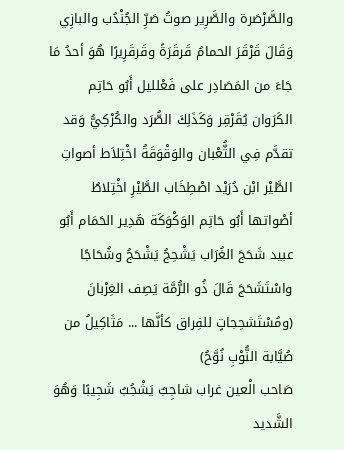والصَّرْصَرة والصَّرِير صوتُ صَرِّ الجُنْدُب والبازِي وَقَالَ قَرْقَرَ الحمامُ قَرقَرَةً وقَرقَرِيرًا هُوَ أحدُ مَا جَاءَ من المَصَادِر على فَعْلليل أَبُو حَاتِم الكَرَوان يُقَرْقِر وَكَذَلِكَ الصُّرَد والكُرْكِيُّ وَقد تقدَّم فِي الثُّعْبان والوَقْوَقَةُ اخْتِلاَط أصواتِ الطَّيْر ابْن دُرَيْد اصْطِخَاب الطَّيْرِ اخْتِلاطُ أصْواتها أَبُو حَاتِم الوَكْوَكَة هَدِير الحَمَام أَبُو عبيد شَحَجَ الغُرَاب يَشْحِجُ يَشْحَجُ وشُحَاجًا واسْتَشَحَجَ قَالَ ذُو الرُّمَّة يَصِف الغِرْبانَ
(ومُسْتَشحِجاتٍ للفِراق كأنَّها ... مَثَاكِيلُ من صُيَّابة النُّوْبِ نُوَّحُ)
صَاحب الْعين غراب شاجِبٌ يَشْجُبُ شَجِيبًا وَهُوَ الشَّديد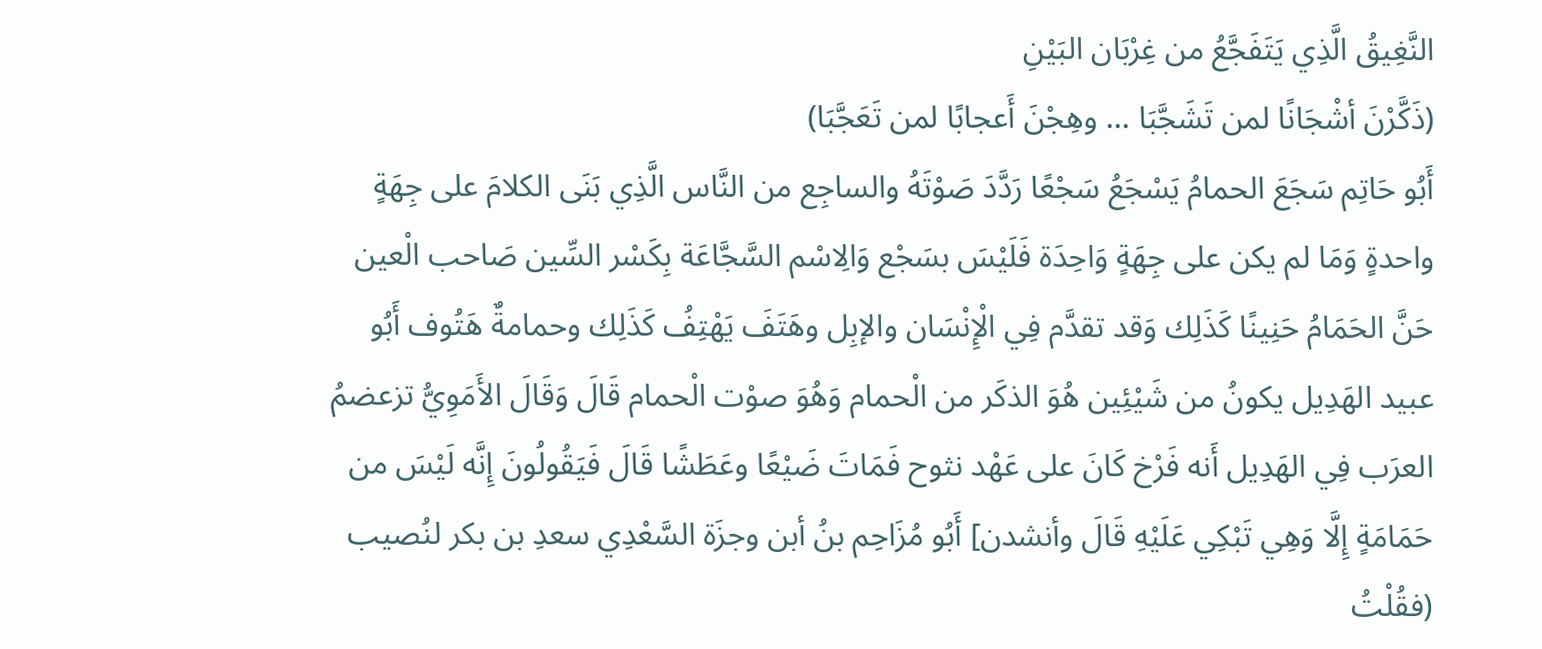النَّغِيقُ الَّذِي يَتَفَجَّعُ من غِرْبَان البَيْنِ
(ذَكَّرْنَ أشْجَانًا لمن تَشَجَّبَا ... وهِجْنَ أَعجابًا لمن تَعَجَّبَا)
أَبُو حَاتِم سَجَعَ الحمامُ يَسْجَعُ سَجْعًا رَدَّدَ صَوْتَهُ والساجِع من النَّاس الَّذِي بَنَى الكلامَ على جِهَةٍ واحدةٍ وَمَا لم يكن على جِهَةٍ وَاحِدَة فَلَيْسَ بسَجْع وَالِاسْم السَّجَّاعَة بِكَسْر السِّين صَاحب الْعين حَنَّ الحَمَامُ حَنِينًا كَذَلِك وَقد تقدَّم فِي الْإِنْسَان والإبِل وهَتَفَ يَهْتِفُ كَذَلِك وحمامةٌ هَتُوف أَبُو عبيد الهَدِيل يكونُ من شَيْئِين هُوَ الذكَر من الْحمام وَهُوَ صوْت الْحمام قَالَ وَقَالَ الأَمَوِيُّ تزعضمُ العرَب فِي الهَدِيل أَنه فَرْخ كَانَ على عَهْد نثوح فَمَاتَ ضَيْعًا وعَطَشًا قَالَ فَيَقُولُونَ إِنَّه لَيْسَ من حَمَامَةٍ إِلَّا وَهِي تَبْكِي عَلَيْهِ قَالَ وأنشدن] أَبُو مُزَاحِم بنُ أبن وجزَة السَّعْدِي سعدِ بن بكر لنُصيب
(فقُلْتُ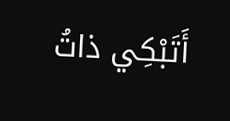أَتَبْكِي ذاتُ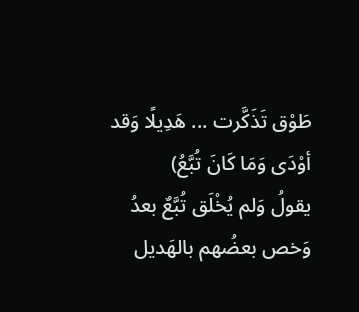طَوْق تَذَكَّرت ... هَدِيلًا وَقد أوْدَى وَمَا كَانَ تُبَّعُ)
يقولُ وَلم يُخْلَق تُبَّعٌ بعدُ وَخص بعضُهم بالهَديل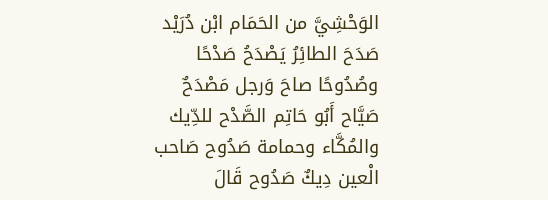الوَحْشِيَّ من الحَمَام ابْن دُرَيْد صَدَحَ الطائِرُ يَصْدَحُ صَدْحًا وصُدُوحًا صاحَ وَرجل مَصْدَحٌ صَيَّاح أَبُو حَاتِم الصَّدْح للدِّيك والمُكَّاء وحمامة صَدُوح صَاحب الْعين دِيكٌ صَدُوح قَالَ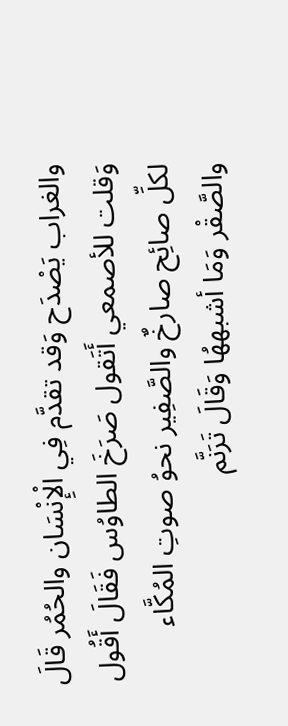والغراب يَصْدَح وَقد تقدَّم فِي الْإِنْسَان والحُمُر قَالَ وَقلت للأصمعي أَتَقول صَرَخَ الطاوُس فَقَالَ أَقُول لكلِّ صائِح صارخٌ والصَّفِير نحوُ صوتِ المُكَّاء والصَّقْر وَمَا أشبههُا وَقَالَ تَرَنَّم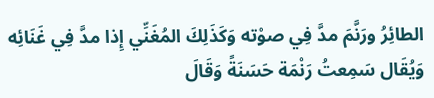الطائِرُ ورَنَّمَ مدَّ فِي صوْته وَكَذَلِكَ المُغَنِّي إِذا مدَّ فِي غَنَائِه وَيُقَال سَمِعتُ رَنْمَة حَسَنَةً وَقَالَ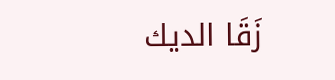زَقَا الديك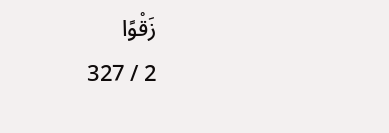زَقْوًا
2 / 327